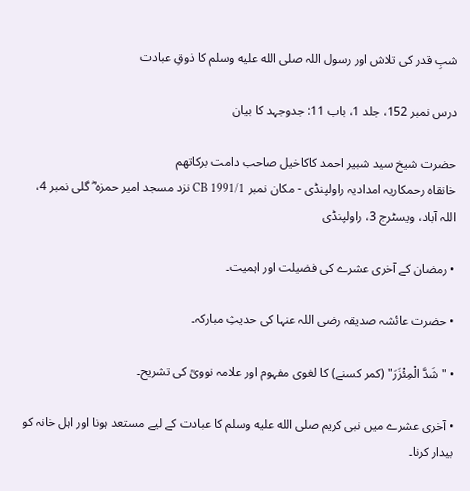شبِ قدر کی تلاش اور رسول اللہ صلى الله عليه وسلم کا ذوقِ عبادت

درس نمبر 152، جلد 1، باب 11: جدوجہد کا بیان

حضرت شیخ سید شبیر احمد کاکاخیل صاحب دامت برکاتھم
خانقاہ رحمکاریہ امدادیہ راولپنڈی - مکان نمبر CB 1991/1 نزد مسجد امیر حمزہ ؓ گلی نمبر 4، اللہ آباد، ویسٹرج 3، راولپنڈی

• رمضان کے آخری عشرے کی فضیلت اور اہمیت۔

• حضرت عائشہ صدیقہ رضی اللہ عنہا کی حدیثِ مبارکہ۔

• "شَدَّ الْمِئْزَرَ" (کمر کسنے) کا لغوی مفہوم اور علامہ نوویؒ کی تشریح۔

• آخری عشرے میں نبی کریم صلى الله عليه وسلم کا عبادت کے لیے مستعد ہونا اور اہل خانہ کو بیدار کرنا۔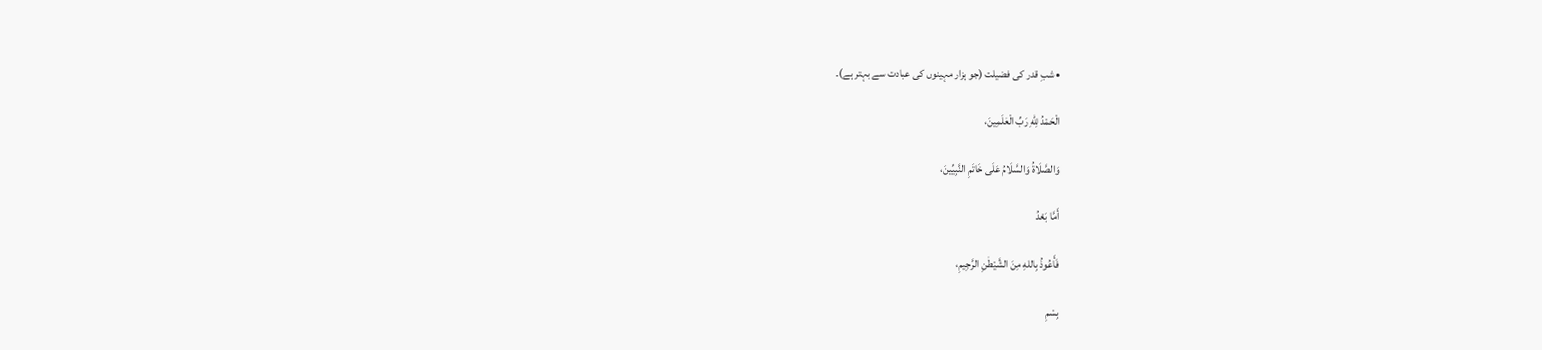• شبِ قدر کی فضیلت (جو ہزار مہینوں کی عبادت سے بہتر ہے)۔

الْحَمْدُ لِلّٰهِ رَبِّ الْعٰلَمِينَ،

وَالصَّلَاةُ وَالسَّلَامُ عَلَى خَاتَمِ النَّبِيِّينَ،

أَمَّا بَعْدُ

فَأَعُوذُ بِاللهِ مِنَ الشَّيْطٰنِ الرَّجِيمِ،

بِسْمِ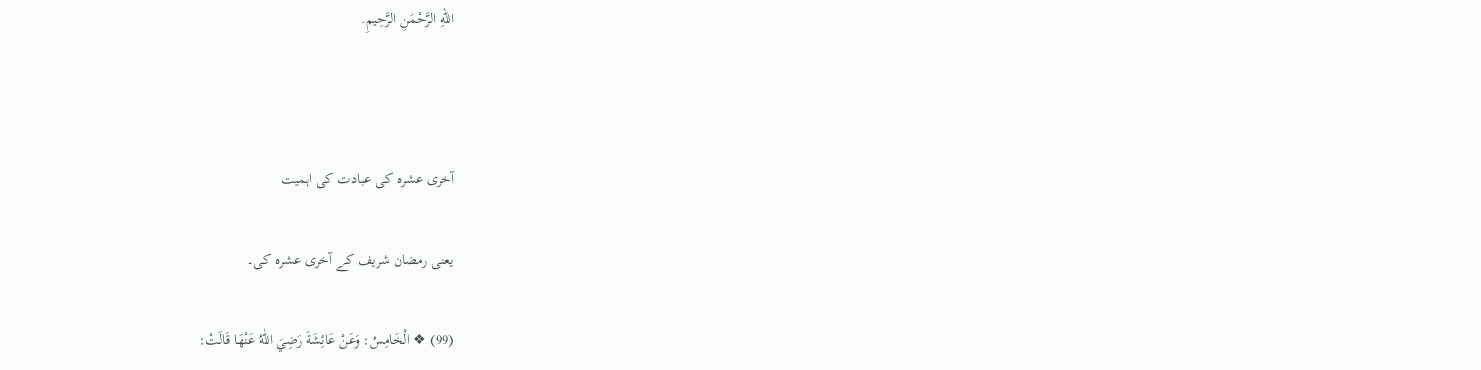اللهِ الرَّحْمَنِ الرَّحِيمِ.



آخری عشرہ کی عبادت کی اہمیت

یعنی رمضان شریف کے آخری عشرہ کی۔

(99) ❖ الْخَامِسُ: وَعَنْ عَائِشَةَ رَضِيَ اللّٰهُ عَنْهَا قَالَتْ: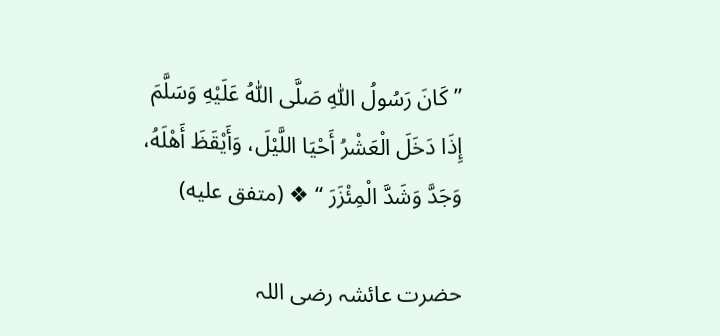” كَانَ رَسُولُ اللّٰهِ صَلَّى اللّٰهُ عَلَيْهِ وَسَلَّمَ إِذَا دَخَلَ الْعَشْرُ أَحْيَا اللَّيْلَ، وَأَيْقَظَ أَهْلَهُ، وَجَدَّ وَشَدَّ الْمِئْزَرَ “ ❖ (متفق عليه)

حضرت عائشہ رضی اللہ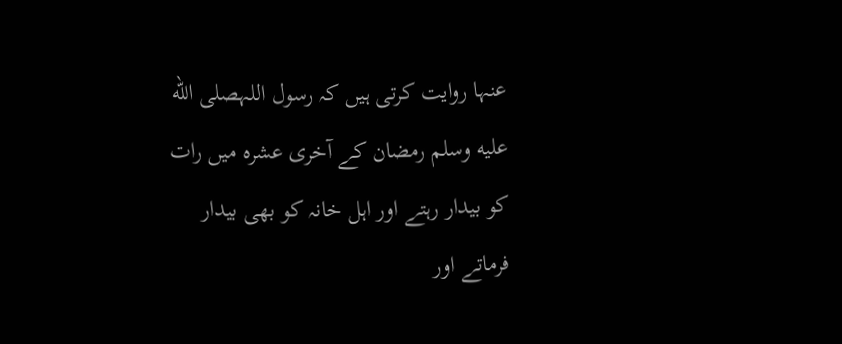عنہا روایت کرتی ہیں کہ رسول اللہصلى الله عليه وسلم رمضان کے آخری عشرہ میں رات کو بیدار رہتے اور اہل خانہ کو بھی بیدار فرماتے اور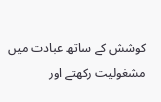کوشش کے ساتھ عبادت میں مشغولیت رکھتے اور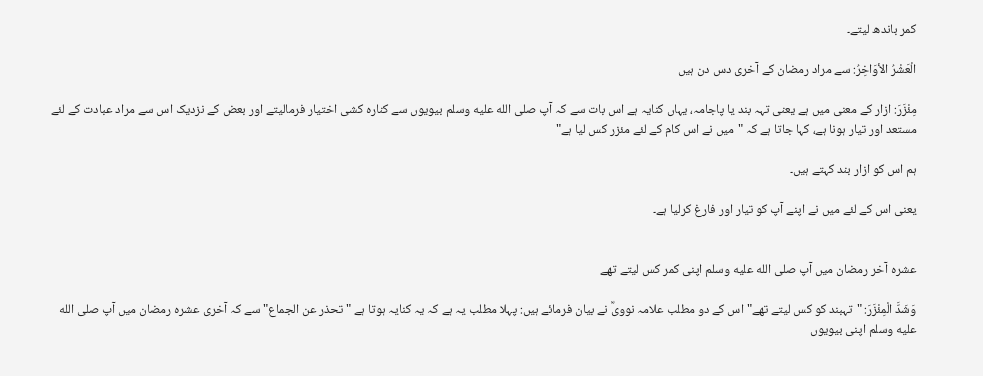کمر باندھ لیتے۔

الْعَشْرُ الأوَاخِرُ: سے مراد رمضان کے آخری دس دن ہیں

مِئْزَرَ: ازار کے معنی میں ہے یعنی تہہ بند یا پاجامہ، یہاں کنایہ ہے اس بات سے کہ آپ صلى الله عليه وسلم بیویوں سے کنارہ کشی اختیار فرمالیتے اور بعض کے نزدیک اس سے مراد عبادت کے لئے مستعد اور تیار ہونا ہے، کہا جاتا ہے کہ "میں نے اس کام کے لئے مئزر کس لیا ہے"

ہم اس کو ازار بند کہتے ہیں۔

یعنی اس کے لئے میں نے اپنے آپ کو تیار اور فارغ کرلیا ہے۔


عشرہ آخر رمضان میں آپ صلى الله عليه وسلم اپنی کمر کس لیتے تھے

وَشَدَّ الْمِئْزَرَ: "تہبند کو کس لیتے تھے" اس کے دو مطلب علامہ نوویؒ نے بیان فرمائے ہیں: پہلا مطلب یہ ہے کہ یہ کنایہ ہوتا ہے "تحذر عن الجماع" سے کہ آخری عشرہ رمضان میں آپ صلى الله عليه وسلم اپنی بیویوں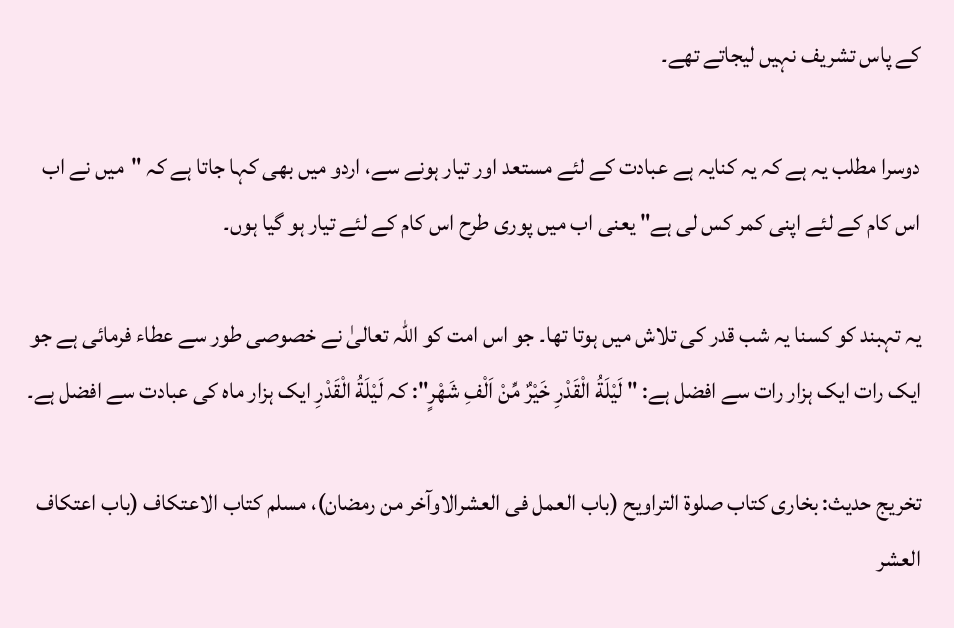کے پاس تشریف نہیں لیجاتے تھے۔

دوسرا مطلب یہ ہے کہ یہ کنایہ ہے عبادت کے لئے مستعد اور تیار ہونے سے، اردو میں بھی کہا جاتا ہے کہ "میں نے اب اس کام کے لئے اپنی کمر کس لی ہے" یعنی اب میں پوری طرح اس کام کے لئے تیار ہو گیا ہوں۔

یہ تہبند کو کسنا یہ شب قدر کی تلاش میں ہوتا تھا۔ جو اس امت کو اللہ تعالیٰ نے خصوصی طور سے عطاء فرمائی ہے جو ایک رات ایک ہزار رات سے افضل ہے: " لَیْلَةُ الْقَدْرِ خَیْرٌ مِّنْ اَلْفِ شَهْرٍ": کہ لَیْلَةُ الْقَدْرِ ایک ہزار ماہ کی عبادت سے افضل ہے۔

تخریج حدیث: بخاری کتاب صلوة التراويح (باب العمل فى العشرالاوآخر من رمضان)، مسلم کتاب الاعتکاف (باب اعتكاف العشر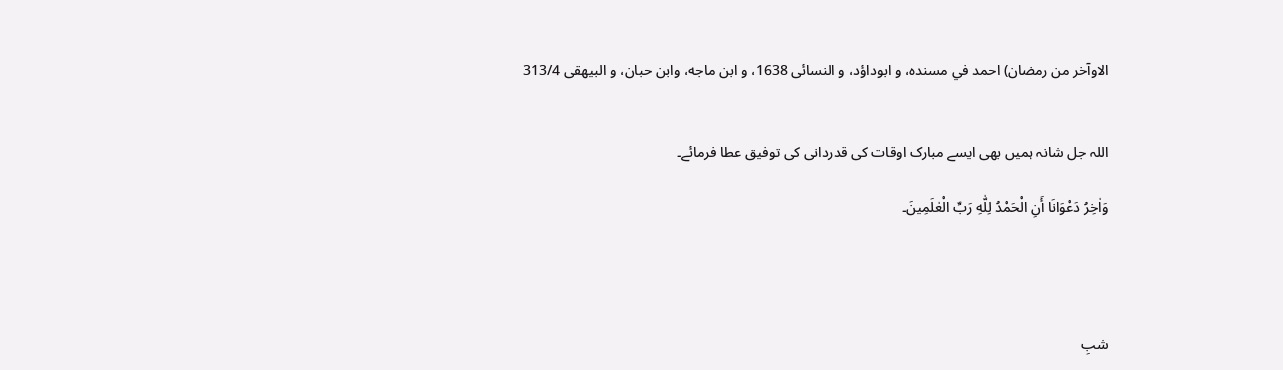الاوآخر من رمضان) احمد في مسنده، و ابوداؤد، و النسائی 1638، و ابن ماجه، وابن حبان، و البيهقى 313/4


اللہ جل شانہ ہمیں بھی ایسے مبارک اوقات کی قدردانی کی توفیق عطا فرمائے۔

وَاٰخِرُ دَعْوَانَا أَنِ الْحَمْدُ لِلّٰهِ رَبِّ الْعٰلَمِينَ۔




شبِ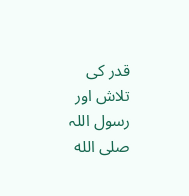قدر کی تلاش اور رسول اللہ صلى الله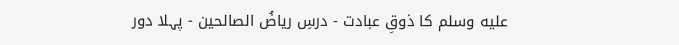عليه وسلم کا ذوقِ عبادت - درسِ ریاضُ الصالحین - پہلا دور